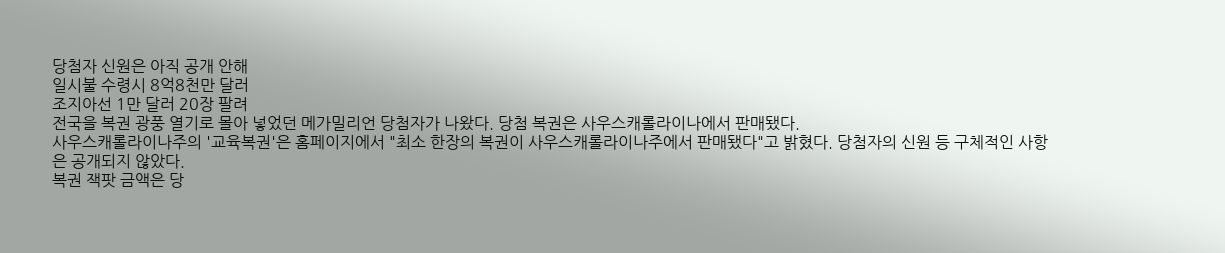당첨자 신원은 아직 공개 안해
일시불 수령시 8억8천만 달러
조지아선 1만 달러 20장 팔려
전국을 복권 광풍 열기로 몰아 넣었던 메가밀리언 당첨자가 나왔다. 당첨 복권은 사우스캐롤라이나에서 판매됐다.
사우스캐롤라이나주의 '교육복권'은 홈페이지에서 "최소 한장의 복권이 사우스캐롤라이나주에서 판매됐다"고 밝혔다. 당첨자의 신원 등 구체적인 사항은 공개되지 않았다.
복권 잭팟 금액은 당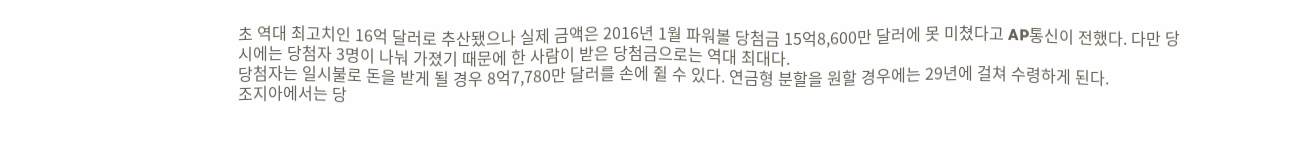초 역대 최고치인 16억 달러로 추산됐으나 실제 금액은 2016년 1월 파워볼 당첨금 15억8,600만 달러에 못 미쳤다고 AP통신이 전했다. 다만 당시에는 당첨자 3명이 나눠 가졌기 때문에 한 사람이 받은 당첨금으로는 역대 최대다.
당첨자는 일시불로 돈을 받게 될 경우 8억7,780만 달러를 손에 쥘 수 있다. 연금형 분할을 원할 경우에는 29년에 걸쳐 수령하게 된다.
조지아에서는 당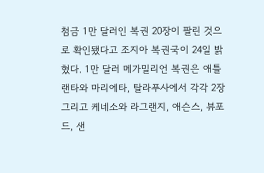첨금 1만 달러인 복권 20장이 팔린 것으로 확인됐다고 조지아 복권국이 24일 밝혔다. 1만 달러 메가밀리언 복권은 애틀랜타와 마리에타, 탈라푸사에서 각각 2장 그리고 케네소와 라그랜지, 애슨스, 뷰포드, 샌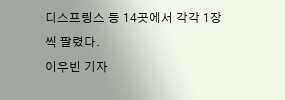디스프링스 등 14곳에서 각각 1장씩 팔렸다.
이우빈 기자